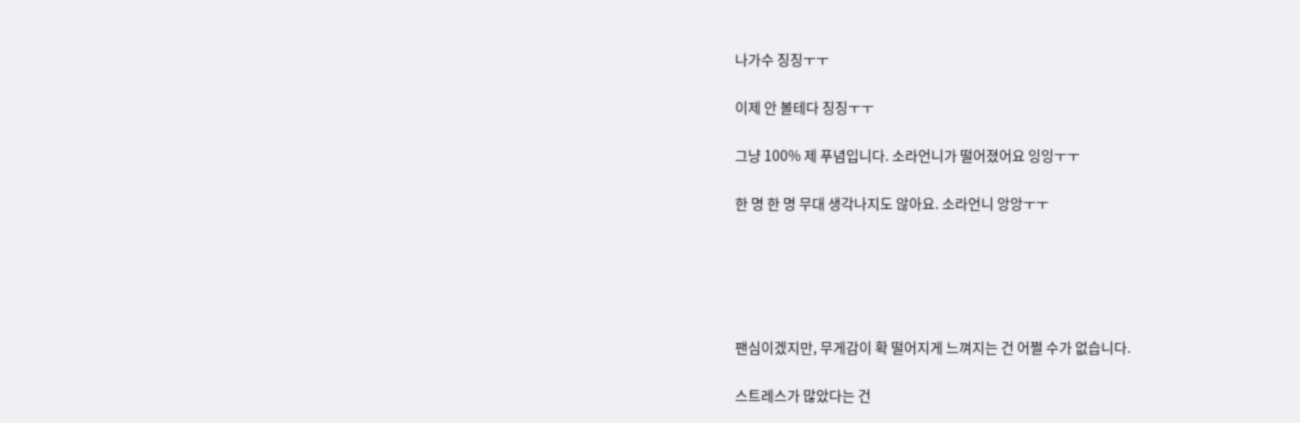나가수 징징ㅜㅜ

이제 안 볼테다 징징ㅜㅜ

그냥 100% 제 푸념입니다. 소라언니가 떨어졌어요 잉잉ㅜㅜ

한 명 한 명 무대 생각나지도 않아요. 소라언니 앙앙ㅜㅜ





팬심이겠지만, 무게감이 확 떨어지게 느껴지는 건 어쩔 수가 없습니다.

스트레스가 많았다는 건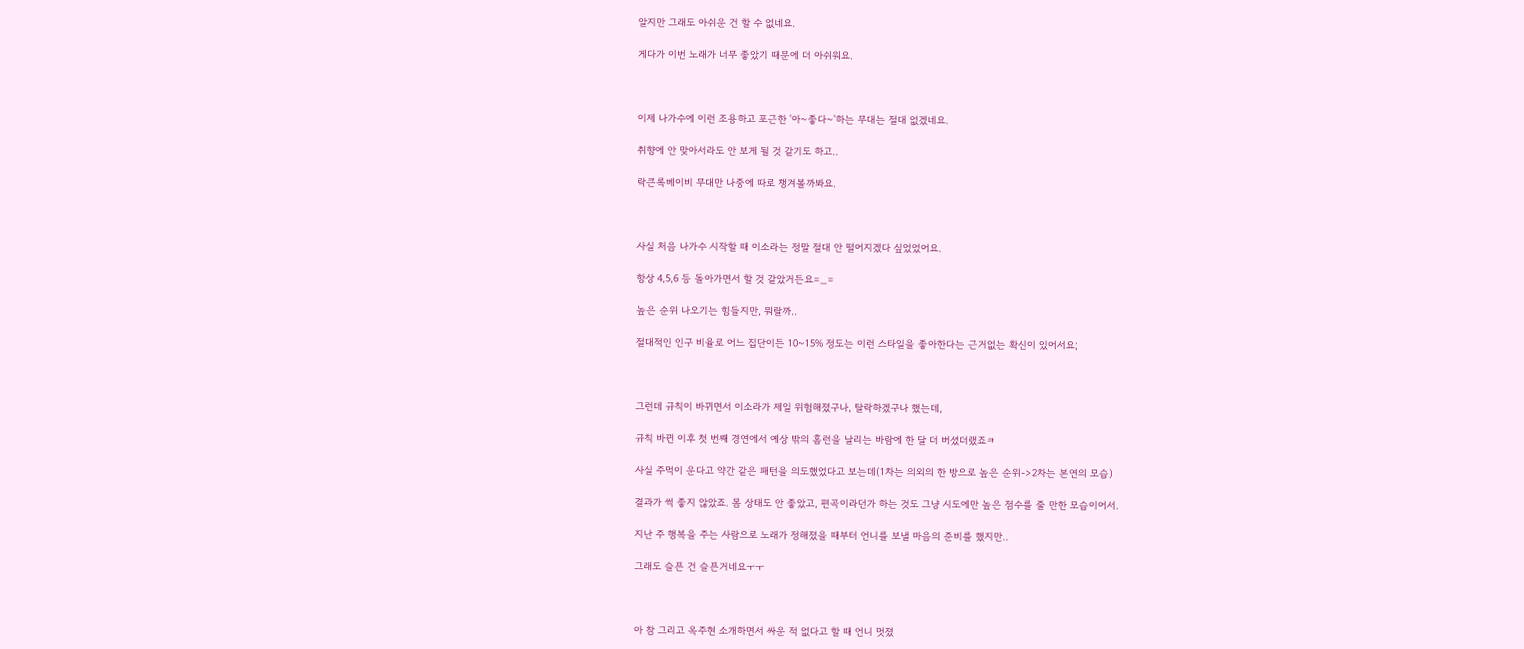알지만 그래도 아쉬운 건 할 수 없네요.

게다가 이번 노래가 너무 좋았기 때문에 더 아쉬워요.



이제 나가수에 이런 조용하고 포근한 '아~좋다~'하는 무대는 절대 없겠네요.

취향에 안 맞아서라도 안 보게 될 것 같기도 하고..

락큰록베이비 무대만 나중에 따로 챙겨볼까봐요.



사실 처음 나가수 시작할 때 이소라는 정말 절대 안 떨어지겠다 싶었었어요.

항상 4,5,6 등 돌아가면서 할 것 같았거든요=_=

높은 순위 나오기는 힘들지만, 뭐랄까..

절대적인 인구 비율로 어느 집단이든 10~15% 정도는 이런 스타일을 좋아한다는 근거없는 확신이 있어서요;



그런데 규칙이 바뀌면서 이소라가 제일 위험해졌구나, 탈락하겠구나 했는데,

규칙 바뀐 이후 첫 번째 경연에서 예상 밖의 홈런을 날리는 바람에 한 달 더 버셨더랬죠ㅋ

사실 주먹이 운다고 약간 같은 패턴을 의도했었다고 보는데(1차는 의외의 한 방으로 높은 순위->2차는 본연의 모습)

결과가 썩 좋지 않았죠. 몸 상태도 안 좋았고, 편곡이라던가 하는 것도 그냥 시도에만 높은 점수를 줄 만한 모습이어서.

지난 주 행복을 주는 사람으로 노래가 정해졌을 때부터 언니를 보낼 마음의 준비를 했지만..

그래도 슬픈 건 슬픈거네요ㅜㅜ



아 참 그리고 옥주현 소개하면서 싸운 적 없다고 할 때 언니 멋졌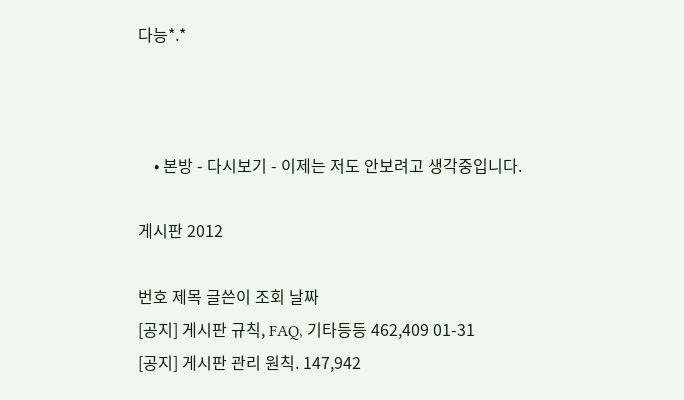다능*.*



    • 본방 - 다시보기 - 이제는 저도 안보려고 생각중입니다.

게시판 2012

번호 제목 글쓴이 조회 날짜
[공지] 게시판 규칙, FAQ, 기타등등 462,409 01-31
[공지] 게시판 관리 원칙. 147,942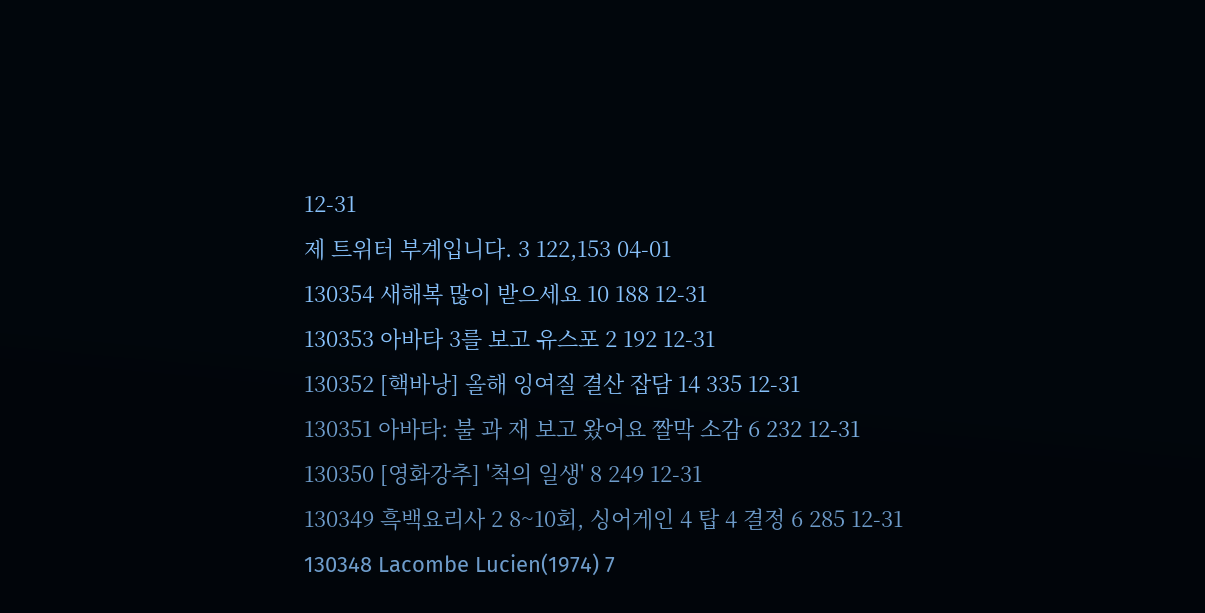12-31
제 트위터 부계입니다. 3 122,153 04-01
130354 새해복 많이 받으세요 10 188 12-31
130353 아바타 3를 보고 유스포 2 192 12-31
130352 [핵바낭] 올해 잉여질 결산 잡담 14 335 12-31
130351 아바타: 불 과 재 보고 왔어요 짤막 소감 6 232 12-31
130350 [영화강추] '척의 일생' 8 249 12-31
130349 흑백요리사 2 8~10회, 싱어게인 4 탑 4 결정 6 285 12-31
130348 Lacombe Lucien(1974) 7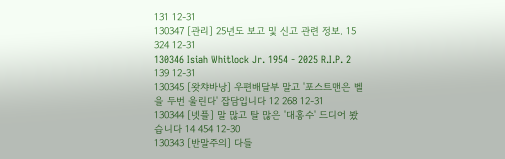131 12-31
130347 [관리] 25년도 보고 및 신고 관련 정보. 15 324 12-31
130346 Isiah Whitlock Jr. 1954 - 2025 R.I.P. 2 139 12-31
130345 [왓챠바낭] 우편배달부 말고 '포스트맨은 벨을 두번 울린다' 잡담입니다 12 268 12-31
130344 [넷플] 말 많고 탈 많은 '대홍수' 드디어 봤습니다 14 454 12-30
130343 [반말주의] 다들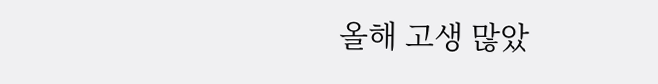올해 고생 많았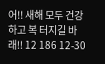어!! 새해 모두 건강하고 복 터지길 바래!! 12 186 12-30